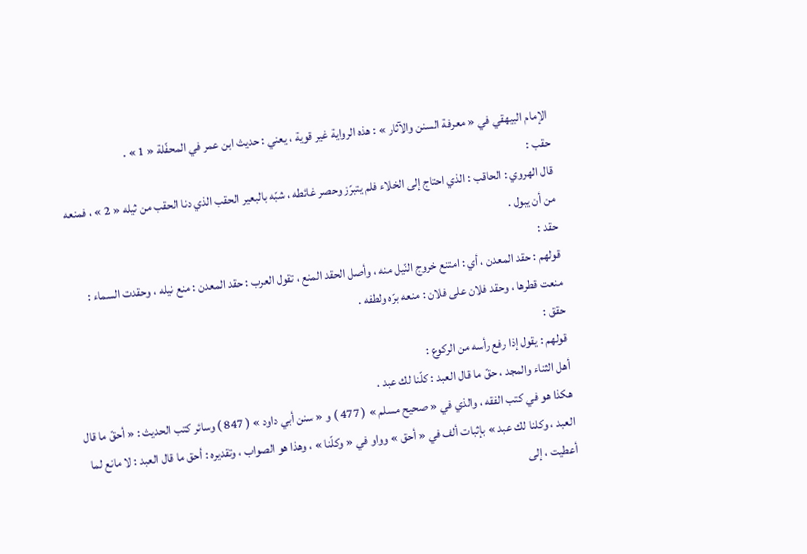الإمام البيهقي في « معرفة السنن والآثار » : هذه الرواية غير قوية ، يعني : حديث ابن عمر في المحفّلة « 1 » .
حقب :
قال الهروي : الحاقب : الذي احتاج إلى الخلاء فلم يتبرّز وحصر غائطه ، شبّه بالبعير الحقب الذي دنا الحقب من ثيله « 2 » ، فمنعه من أن يبول .
حقد :
قولهم : حقد المعدن ، أي : امتنع خروج النّيل منه ، وأصل الحقد المنع ، تقول العرب : حقد المعدن : منع نيله ، وحقدت السماء : منعت قطرها ، وحقد فلان على فلان : منعه برّه ولطفه .
حقق :
قولهم : يقول إذا رفع رأسه من الركوع :
أهل الثناء والمجد ، حقّ ما قال العبد : كلّنا لك عبد .
هكذا هو في كتب الفقه ، والذي في « صحيح مسلم » ( 477 ) و « سنن أبي داود » ( 847 ) وسائر كتب الحديث : « أحقّ ما قال العبد ، وكلنا لك عبد » بإثبات ألف في « أحق » وواو في « وكلّنا » ، وهذا هو الصواب ، وتقديره : أحق ما قال العبد : لا مانع لما أعطيت ، إلى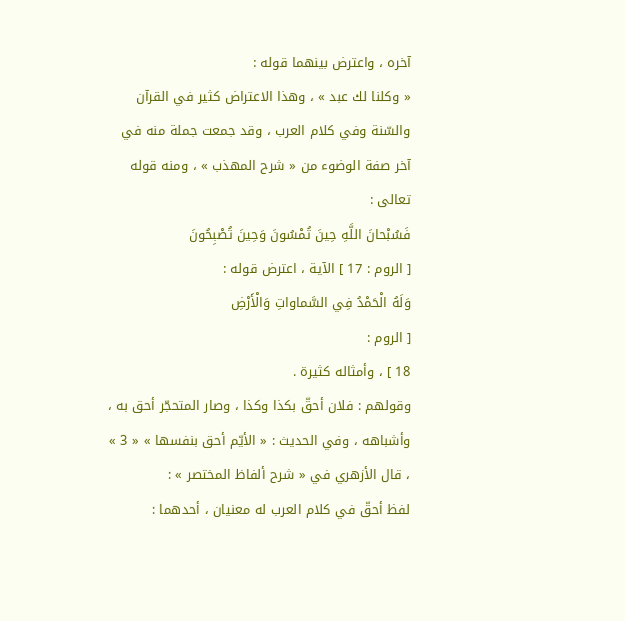آخره ، واعترض بينهما قوله :
« وكلنا لك عبد » ، وهذا الاعتراض كثير في القرآن والسّنة وفي كلام العرب ، وقد جمعت جملة منه في آخر صفة الوضوء من « شرح المهذب » ، ومنه قوله تعالى :
فَسُبْحانَ اللَّهِ حِينَ تُمْسُونَ وَحِينَ تُصْبِحُونَ
[ الروم : 17 ] الآية ، اعترض قوله :
وَلَهُ الْحَمْدُ فِي السَّماواتِ وَالْأَرْضِ
[ الروم :
18 ] ، وأمثاله كثيرة .
وقولهم : فلان أحقّ بكذا وكذا ، وصار المتحجّر أحق به ، وأشباهه ، وفي الحديث : « الأيّم أحق بنفسها » « 3 » ، قال الأزهري في « شرح ألفاظ المختصر » :
لفظ أحقّ في كلام العرب له معنيان ، أحدهما :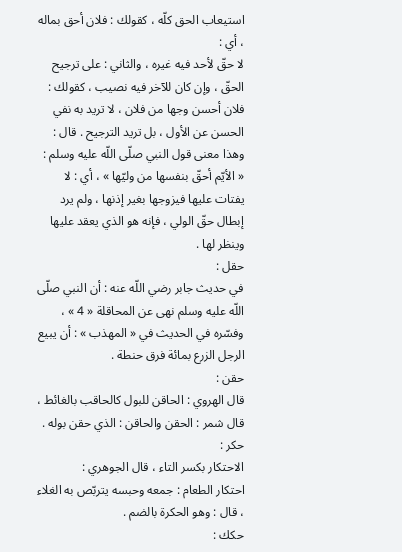استيعاب الحق كلّه ، كقولك : فلان أحق بماله ، أي :
لا حقّ لأحد فيه غيره ، والثاني : على ترجيح الحقّ ، وإن كان للآخر فيه نصيب ، كقولك : فلان أحسن وجها من فلان ، لا تريد به نفي الحسن عن الأول ، بل تريد الترجيح . قال : وهذا معنى قول النبي صلّى اللّه عليه وسلم :
« الأيّم أحقّ بنفسها من وليّها » ، أي : لا يفتات عليها فيزوجها بغير إذنها ، ولم يرد إبطال حقّ الولي ، فإنه هو الذي يعقد عليها وينظر لها .
حقل :
في حديث جابر رضي اللّه عنه : أن النبي صلّى اللّه عليه وسلم نهى عن المحاقلة « 4 » ، وفسّره في الحديث في « المهذب » : أن يبيع الرجل الزرع بمائة فرق حنطة .
حقن :
قال الهروي : الحاقن للبول كالحاقب بالغائط ، قال شمر : الحقن والحاقن : الذي حقن بوله .
حكر :
الاحتكار بكسر التاء ، قال الجوهري :
احتكار الطعام : جمعه وحبسه يتربّص به الغلاء ، قال : وهو الحكرة بالضم .
حكك :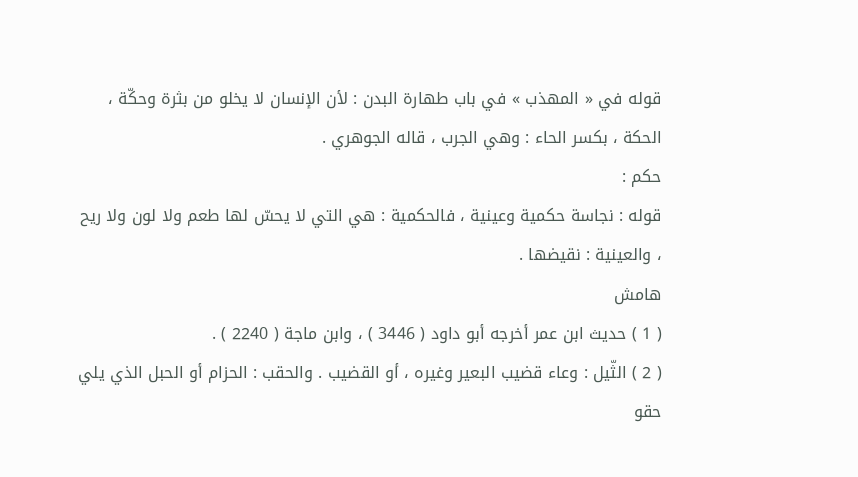قوله في « المهذب » في باب طهارة البدن : لأن الإنسان لا يخلو من بثرة وحكّة ، الحكة ، بكسر الحاء : وهي الجرب ، قاله الجوهري .
حكم :
قوله : نجاسة حكمية وعينية ، فالحكمية : هي التي لا يحسّ لها طعم ولا لون ولا ريح ، والعينية : نقيضها .
هامش
( 1 ) حديث ابن عمر أخرجه أبو داود ( 3446 ) ، وابن ماجة ( 2240 ) .
( 2 ) الثّيل : وعاء قضيب البعير وغيره ، أو القضيب . والحقب : الحزام أو الحبل الذي يلي حقو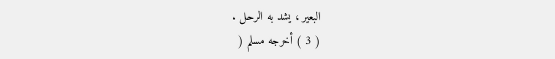البعير ، يشد به الرحل .
( 3 ) أخرجه مسلم (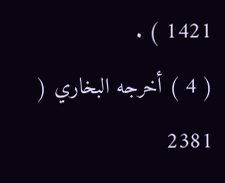1421 ) .
( 4 ) أخرجه البخاري ( 2381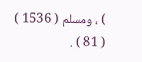) ، ومسلم ( 1536 ) ( 81 ) .